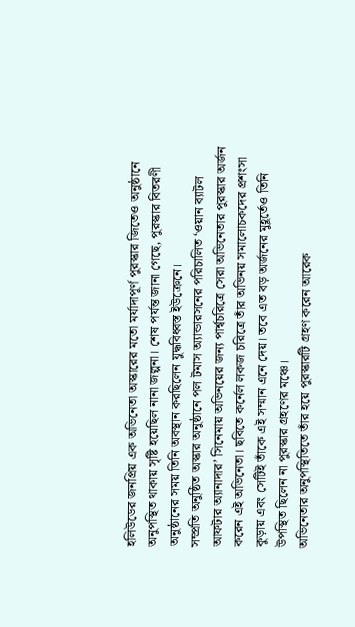হলিউডের জনপ্রিয় এক অভিনেতা অস্কারের মতো মর্যাদাপূর্ণ পুরস্কার জিতেও অনুষ্ঠানে অনুপস্থিত থাকায় সৃষ্টি হয়েছিল নানা জল্পনা। শেষ পর্যন্ত জানা গেছে, পুরস্কার বিতরণী অনুষ্ঠানের সময় তিনি অবস্থান করছিলেন যুদ্ধবিধ্বস্ত ইউক্রেনে।
সম্প্রতি অনুষ্ঠিত অস্কার অনুষ্ঠানে পল টমাস অ্যান্ডারসনের পরিচালিত ‘ওয়ান ব্যাটল আফটার অ্যানাদার’ সিনেমায় অভিনয়ের জন্য পার্শ্বচরিত্রে সেরা অভিনেতার পুরস্কার অর্জন করেন এই অভিনেতা। ছবিতে কর্নেল লকজ চরিত্রে তাঁর অভিনয় সমালোচকদের প্রশংসা কুড়ায় এবং সেটিই তাঁকে এই সম্মান এনে দেয়। তবে এত বড় অর্জনের মুহূর্তেও তিনি উপস্থিত ছিলেন না পুরস্কার গ্রহণের মঞ্চে।
অভিনেতার অনুপস্থিতিতে তাঁর হয়ে পুরস্কারটি গ্রহণ করেন আরেক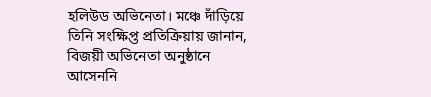হলিউড অভিনেতা। মঞ্চে দাঁড়িয়ে তিনি সংক্ষিপ্ত প্রতিক্রিয়ায় জানান, বিজয়ী অভিনেতা অনুষ্ঠানে আসেননি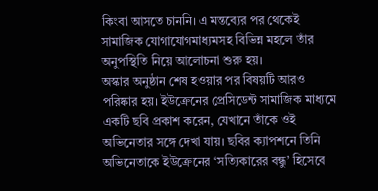কিংবা আসতে চাননি। এ মন্তব্যের পর থেকেই সামাজিক যোগাযোগমাধ্যমসহ বিভিন্ন মহলে তাঁর অনুপস্থিতি নিয়ে আলোচনা শুরু হয়।
অস্কার অনুষ্ঠান শেষ হওয়ার পর বিষয়টি আরও পরিষ্কার হয়। ইউক্রেনের প্রেসিডেন্ট সামাজিক মাধ্যমে একটি ছবি প্রকাশ করেন, যেখানে তাঁকে ওই অভিনেতার সঙ্গে দেখা যায়। ছবির ক্যাপশনে তিনি অভিনেতাকে ইউক্রেনের ‘সত্যিকারের বন্ধু’ হিসেবে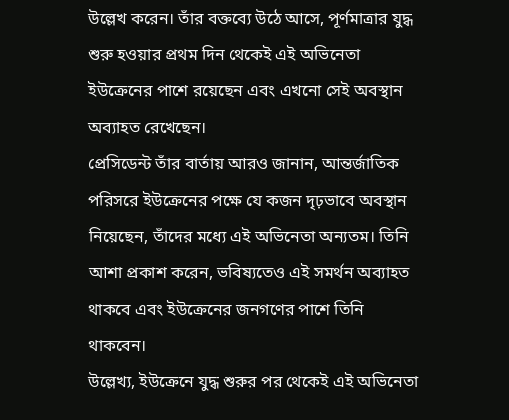উল্লেখ করেন। তাঁর বক্তব্যে উঠে আসে, পূর্ণমাত্রার যুদ্ধ শুরু হওয়ার প্রথম দিন থেকেই এই অভিনেতা ইউক্রেনের পাশে রয়েছেন এবং এখনো সেই অবস্থান অব্যাহত রেখেছেন।
প্রেসিডেন্ট তাঁর বার্তায় আরও জানান, আন্তর্জাতিক পরিসরে ইউক্রেনের পক্ষে যে কজন দৃঢ়ভাবে অবস্থান নিয়েছেন, তাঁদের মধ্যে এই অভিনেতা অন্যতম। তিনি আশা প্রকাশ করেন, ভবিষ্যতেও এই সমর্থন অব্যাহত থাকবে এবং ইউক্রেনের জনগণের পাশে তিনি থাকবেন।
উল্লেখ্য, ইউক্রেনে যুদ্ধ শুরুর পর থেকেই এই অভিনেতা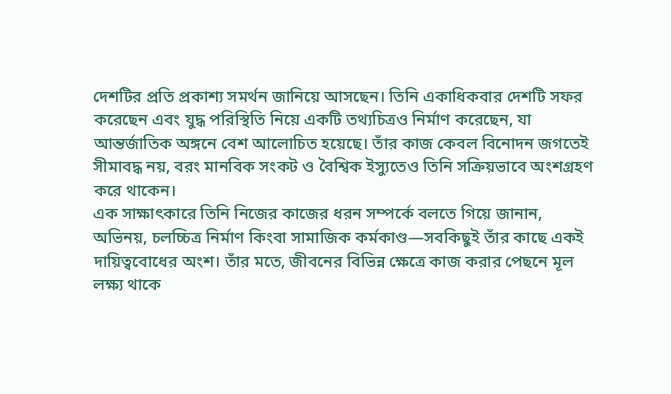দেশটির প্রতি প্রকাশ্য সমর্থন জানিয়ে আসছেন। তিনি একাধিকবার দেশটি সফর করেছেন এবং যুদ্ধ পরিস্থিতি নিয়ে একটি তথ্যচিত্রও নির্মাণ করেছেন, যা আন্তর্জাতিক অঙ্গনে বেশ আলোচিত হয়েছে। তাঁর কাজ কেবল বিনোদন জগতেই সীমাবদ্ধ নয়, বরং মানবিক সংকট ও বৈশ্বিক ইস্যুতেও তিনি সক্রিয়ভাবে অংশগ্রহণ করে থাকেন।
এক সাক্ষাৎকারে তিনি নিজের কাজের ধরন সম্পর্কে বলতে গিয়ে জানান, অভিনয়, চলচ্চিত্র নির্মাণ কিংবা সামাজিক কর্মকাণ্ড—সবকিছুই তাঁর কাছে একই দায়িত্ববোধের অংশ। তাঁর মতে, জীবনের বিভিন্ন ক্ষেত্রে কাজ করার পেছনে মূল লক্ষ্য থাকে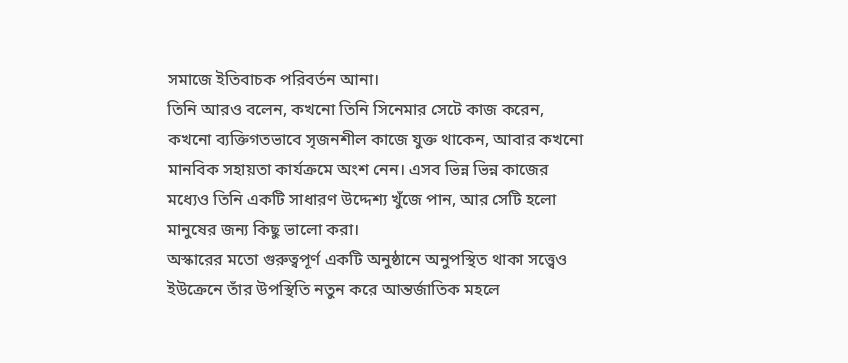সমাজে ইতিবাচক পরিবর্তন আনা।
তিনি আরও বলেন, কখনো তিনি সিনেমার সেটে কাজ করেন, কখনো ব্যক্তিগতভাবে সৃজনশীল কাজে যুক্ত থাকেন, আবার কখনো মানবিক সহায়তা কার্যক্রমে অংশ নেন। এসব ভিন্ন ভিন্ন কাজের মধ্যেও তিনি একটি সাধারণ উদ্দেশ্য খুঁজে পান, আর সেটি হলো মানুষের জন্য কিছু ভালো করা।
অস্কারের মতো গুরুত্বপূর্ণ একটি অনুষ্ঠানে অনুপস্থিত থাকা সত্ত্বেও ইউক্রেনে তাঁর উপস্থিতি নতুন করে আন্তর্জাতিক মহলে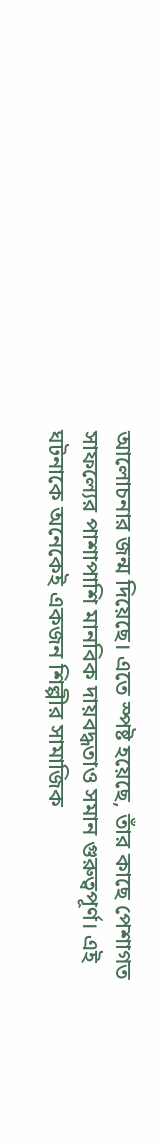আলোচনার জন্ম দিয়েছে। এতে স্পষ্ট হয়েছে, তাঁর কাছে পেশাগত সাফল্যের পাশাপাশি মানবিক দায়বদ্ধতাও সমান গুরুত্বপূর্ণ। এই ঘটনাকে অনেকেই একজন শিল্পীর সামাজিক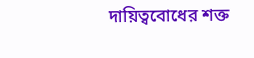দায়িত্ববোধের শক্ত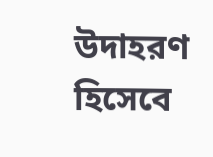উদাহরণ হিসেবে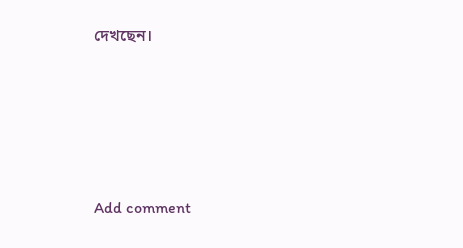দেখছেন।





Add comment